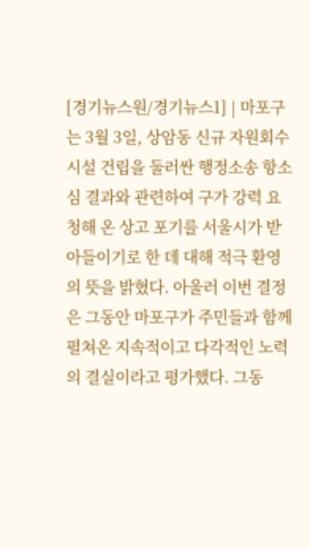[경기뉴스원/경기뉴스1] | 마포구는 3월 3일, 상암동 신규 자원회수시설 건립을 둘러싼 행정소송 항소심 결과와 관련하여 구가 강력 요청해 온 상고 포기를 서울시가 받아들이기로 한 데 대해 적극 환영의 뜻을 밝혔다. 아울러 이번 결정은 그동안 마포구가 주민들과 함께 펼쳐온 지속적이고 다각적인 노력의 결실이라고 평가했다. 그동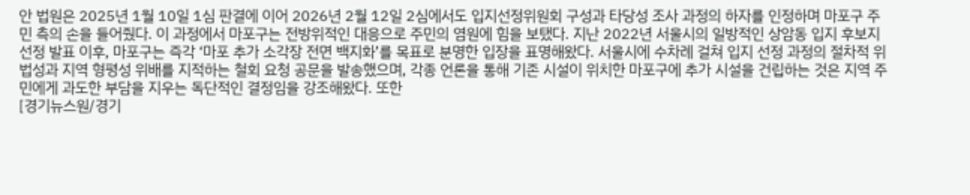안 법원은 2025년 1월 10일 1심 판결에 이어 2026년 2월 12일 2심에서도 입지선정위원회 구성과 타당성 조사 과정의 하자를 인정하며 마포구 주민 측의 손을 들어줬다. 이 과정에서 마포구는 전방위적인 대응으로 주민의 염원에 힘을 보탰다. 지난 2022년 서울시의 일방적인 상암동 입지 후보지 선정 발표 이후, 마포구는 즉각 ‘마포 추가 소각장 전면 백지화’를 목표로 분명한 입장을 표명해왔다. 서울시에 수차례 걸쳐 입지 선정 과정의 절차적 위법성과 지역 형평성 위배를 지적하는 철회 요청 공문을 발송했으며, 각종 언론을 통해 기존 시설이 위치한 마포구에 추가 시설을 건립하는 것은 지역 주민에게 과도한 부담을 지우는 독단적인 결정임을 강조해왔다. 또한
[경기뉴스원/경기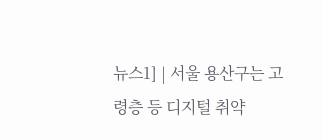뉴스1] | 서울 용산구는 고령층 등 디지털 취약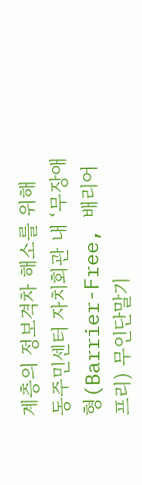계층의 정보격차 해소를 위해 동주민센터 자치회관 내 ‘무장애형(Barrier-Free, 배리어프리) 무인단말기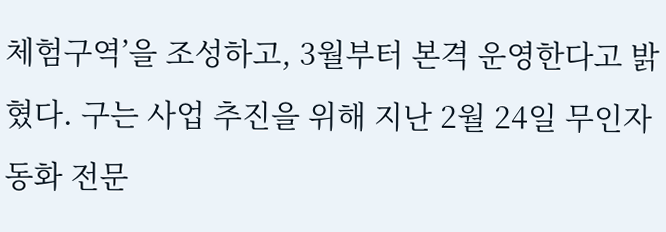체험구역’을 조성하고, 3월부터 본격 운영한다고 밝혔다. 구는 사업 추진을 위해 지난 2월 24일 무인자동화 전문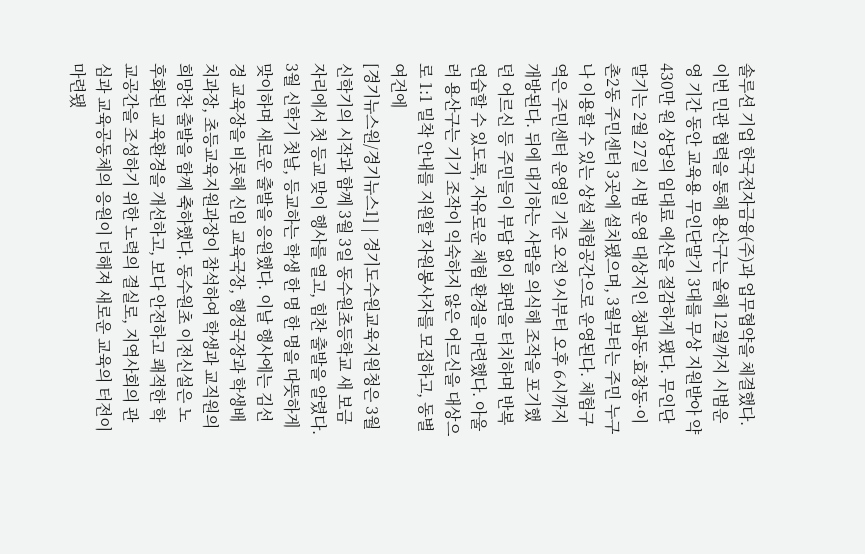솔루션 기업 한국전자금융(주)과 업무협약을 체결했다. 이번 민관 협력을 통해 용산구는 올해 12월까지 시범운영 기간 동안 교육용 무인단말기 3대를 무상 지원받아 약 430만 원 상당의 임대료 예산을 절감하게 됐다. 무인단말기는 2월 27일 시범 운영 대상지인 청파동·효창동·이촌2동 주민센터 3곳에 설치됐으며, 3월부터는 주민 누구나 이용할 수 있는 상설 체험공간으로 운영된다. 체험구역은 주민센터 운영일 기준 오전 9시부터 오후 6시까지 개방된다. 뒤에 대기하는 사람을 의식해 조작을 포기했던 어르신 등 주민들이 부담 없이 화면을 터치하며 반복 연습할 수 있도록, 자유로운 체험 환경을 마련했다. 아울러 용산구는 기기 조작이 익숙하지 않은 어르신을 대상으로 1:1 밀착 안내를 지원할 자원봉사자를 모집하고, 동별 여건에
[경기뉴스원/경기뉴스1] | 경기도수원교육지원청은 3월 신학기의 시작과 함께 3월 3일 동수원초등학교 새 보금자리에서 첫 등교 맞이 행사를 열고, 힘찬 출발을 알렸다. 3월 신학기 첫날, 등교하는 학생 한 명 한 명을 따뜻하게 맞이하며 새로운 출발을 응원했다. 이날 행사에는 김선경 교육장을 비롯해 신임 교육국장, 행정국장과 학생배치과장, 초등교육지원과장이 참석하여 학생과 교직원의 희망찬 출발을 함께 축하했다. 동수원초 이전신설은 노후화된 교육환경을 개선하고, 보다 안전하고 쾌적한 학교공간을 조성하기 위한 노력의 결실로, 지역사회의 관심과 교육공동체의 응원이 더해져 새로운 교육의 터전이 마련됐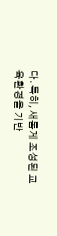다. 특히, 새롭게 조성된 교육환경을 기반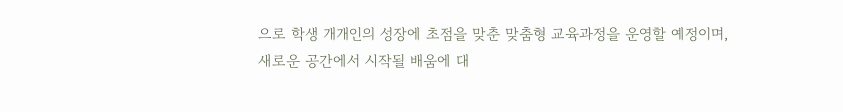으로 학생 개개인의 성장에 초점을 맞춘 맞춤형 교육과정을 운영할 예정이며, 새로운 공간에서 시작될 배움에 대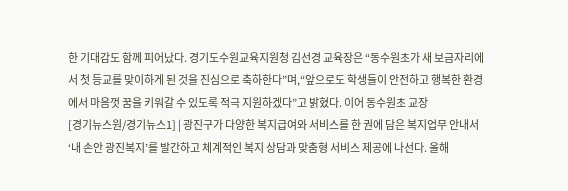한 기대감도 함께 피어났다. 경기도수원교육지원청 김선경 교육장은 “동수원초가 새 보금자리에서 첫 등교를 맞이하게 된 것을 진심으로 축하한다”며,“앞으로도 학생들이 안전하고 행복한 환경에서 마음껏 꿈을 키워갈 수 있도록 적극 지원하겠다”고 밝혔다. 이어 동수원초 교장
[경기뉴스원/경기뉴스1] | 광진구가 다양한 복지급여와 서비스를 한 권에 담은 복지업무 안내서 ‘내 손안 광진복지’를 발간하고 체계적인 복지 상담과 맞춤형 서비스 제공에 나선다. 올해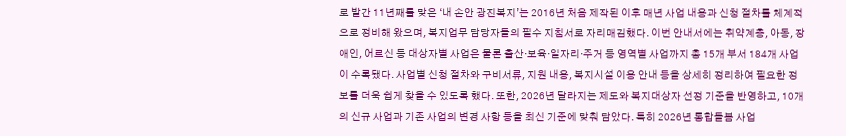로 발간 11년째를 맞은 ‘내 손안 광진복지’는 2016년 처음 제작된 이후 매년 사업 내용과 신청 절차를 체계적으로 정비해 왔으며, 복지업무 담당자들의 필수 지침서로 자리매김했다. 이번 안내서에는 취약계층, 아동, 장애인, 어르신 등 대상자별 사업은 물론 출산·보육·일자리·주거 등 영역별 사업까지 총 15개 부서 184개 사업이 수록됐다. 사업별 신청 절차와 구비서류, 지원 내용, 복지시설 이용 안내 등을 상세히 정리하여 필요한 정보를 더욱 쉽게 찾을 수 있도록 했다. 또한, 2026년 달라지는 제도와 복지대상자 선정 기준을 반영하고, 10개의 신규 사업과 기존 사업의 변경 사항 등을 최신 기준에 맞춰 담았다. 특히 2026년 통합돌봄 사업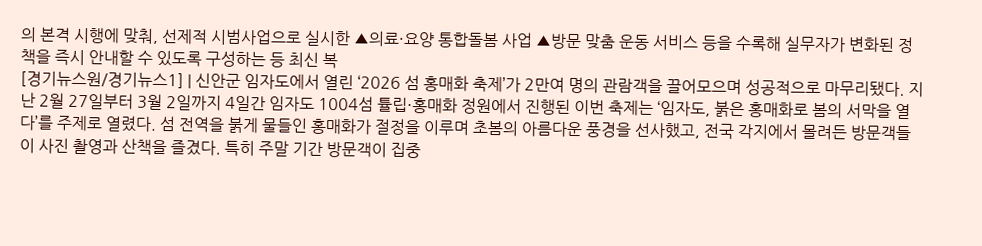의 본격 시행에 맞춰, 선제적 시범사업으로 실시한 ▲의료·요양 통합돌봄 사업 ▲방문 맞춤 운동 서비스 등을 수록해 실무자가 변화된 정책을 즉시 안내할 수 있도록 구성하는 등 최신 복
[경기뉴스원/경기뉴스1] | 신안군 임자도에서 열린 ‘2026 섬 홍매화 축제’가 2만여 명의 관람객을 끌어모으며 성공적으로 마무리됐다. 지난 2월 27일부터 3월 2일까지 4일간 임자도 1004섬 튤립·홍매화 정원에서 진행된 이번 축제는 ‘임자도, 붉은 홍매화로 봄의 서막을 열다’를 주제로 열렸다. 섬 전역을 붉게 물들인 홍매화가 절정을 이루며 초봄의 아름다운 풍경을 선사했고, 전국 각지에서 몰려든 방문객들이 사진 촬영과 산책을 즐겼다. 특히 주말 기간 방문객이 집중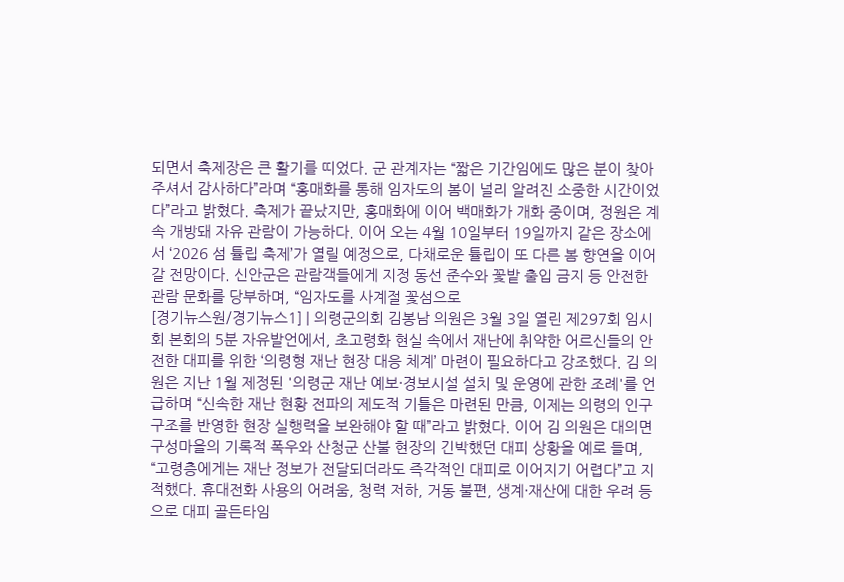되면서 축제장은 큰 활기를 띠었다. 군 관계자는 “짧은 기간임에도 많은 분이 찾아주셔서 감사하다”라며 “홍매화를 통해 임자도의 봄이 널리 알려진 소중한 시간이었다”라고 밝혔다. 축제가 끝났지만, 홍매화에 이어 백매화가 개화 중이며, 정원은 계속 개방돼 자유 관람이 가능하다. 이어 오는 4월 10일부터 19일까지 같은 장소에서 ‘2026 섬 튤립 축제’가 열릴 예정으로, 다채로운 튤립이 또 다른 봄 향연을 이어갈 전망이다. 신안군은 관람객들에게 지정 동선 준수와 꽃밭 출입 금지 등 안전한 관람 문화를 당부하며, “임자도를 사계절 꽃섬으로
[경기뉴스원/경기뉴스1] | 의령군의회 김봉남 의원은 3월 3일 열린 제297회 임시회 본회의 5분 자유발언에서, 초고령화 현실 속에서 재난에 취약한 어르신들의 안전한 대피를 위한 ‘의령형 재난 현장 대응 체계’ 마련이 필요하다고 강조했다. 김 의원은 지난 1월 제정된 '의령군 재난 예보·경보시설 설치 및 운영에 관한 조례'를 언급하며 “신속한 재난 현황 전파의 제도적 기틀은 마련된 만큼, 이제는 의령의 인구 구조를 반영한 현장 실행력을 보완해야 할 때”라고 밝혔다. 이어 김 의원은 대의면 구성마을의 기록적 폭우와 산청군 산불 현장의 긴박했던 대피 상황을 예로 들며, “고령층에게는 재난 정보가 전달되더라도 즉각적인 대피로 이어지기 어렵다”고 지적했다. 휴대전화 사용의 어려움, 청력 저하, 거동 불편, 생계·재산에 대한 우려 등으로 대피 골든타임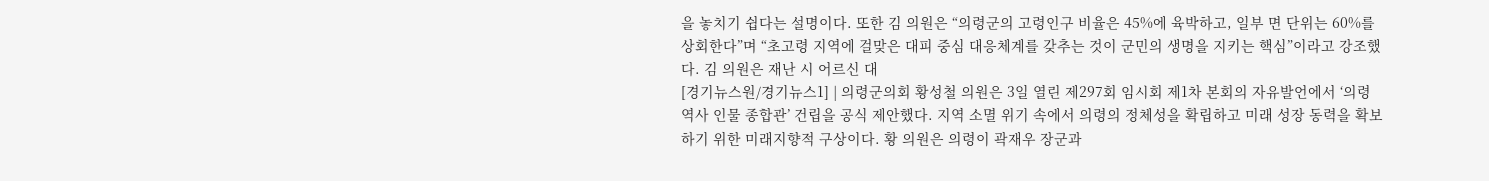을 놓치기 쉽다는 설명이다. 또한 김 의원은 “의령군의 고령인구 비율은 45%에 육박하고, 일부 면 단위는 60%를 상회한다”며 “초고령 지역에 걸맞은 대피 중심 대응체계를 갖추는 것이 군민의 생명을 지키는 핵심”이라고 강조했다. 김 의원은 재난 시 어르신 대
[경기뉴스원/경기뉴스1] | 의령군의회 황성철 의원은 3일 열린 제297회 임시회 제1차 본회의 자유발언에서 ‘의령 역사 인물 종합관’ 건립을 공식 제안했다. 지역 소멸 위기 속에서 의령의 정체성을 확립하고 미래 성장 동력을 확보하기 위한 미래지향적 구상이다. 황 의원은 의령이 곽재우 장군과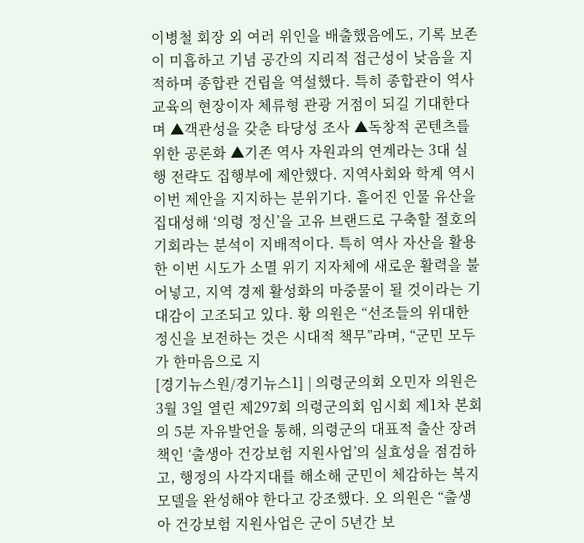이병철 회장 외 여러 위인을 배출했음에도, 기록 보존이 미흡하고 기념 공간의 지리적 접근성이 낮음을 지적하며 종합관 건립을 역설했다. 특히 종합관이 역사교육의 현장이자 체류형 관광 거점이 되길 기대한다며 ▲객관성을 갖춘 타당성 조사 ▲독창적 콘텐츠를 위한 공론화 ▲기존 역사 자원과의 연계라는 3대 실행 전략도 집행부에 제안했다. 지역사회와 학계 역시 이번 제안을 지지하는 분위기다. 흩어진 인물 유산을 집대성해 ‘의령 정신’을 고유 브랜드로 구축할 절호의 기회라는 분석이 지배적이다. 특히 역사 자산을 활용한 이번 시도가 소멸 위기 지자체에 새로운 활력을 불어넣고, 지역 경제 활성화의 마중물이 될 것이라는 기대감이 고조되고 있다. 황 의원은 “선조들의 위대한 정신을 보전하는 것은 시대적 책무”라며, “군민 모두가 한마음으로 지
[경기뉴스원/경기뉴스1] | 의령군의회 오민자 의원은 3월 3일 열린 제297회 의령군의회 임시회 제1차 본회의 5분 자유발언을 통해, 의령군의 대표적 출산 장려책인 ‘출생아 건강보험 지원사업’의 실효성을 점검하고, 행정의 사각지대를 해소해 군민이 체감하는 복지 모델을 완성해야 한다고 강조했다. 오 의원은 “출생아 건강보험 지원사업은 군이 5년간 보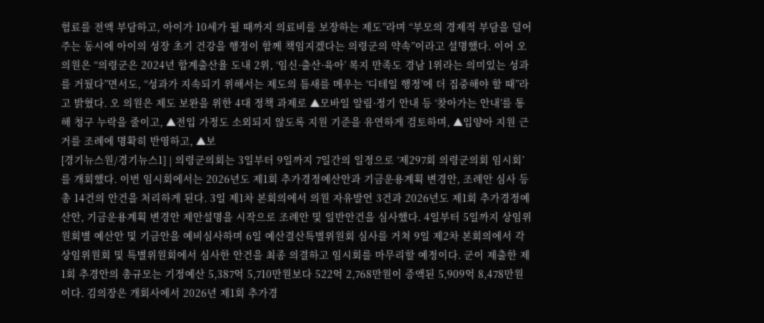험료를 전액 부담하고, 아이가 10세가 될 때까지 의료비를 보장하는 제도”라며 “부모의 경제적 부담을 덜어주는 동시에 아이의 성장 초기 건강을 행정이 함께 책임지겠다는 의령군의 약속”이라고 설명했다. 이어 오 의원은 “의령군은 2024년 합계출산율 도내 2위, ‘임신·출산·육아’ 복지 만족도 경남 1위라는 의미있는 성과를 거뒀다”면서도, “성과가 지속되기 위해서는 제도의 틈새를 메우는 ‘디테일 행정’에 더 집중해야 할 때”라고 밝혔다. 오 의원은 제도 보완을 위한 4대 정책 과제로 ▲모바일 알림·정기 안내 등 ‘찾아가는 안내’를 통해 청구 누락을 줄이고, ▲전입 가정도 소외되지 않도록 지원 기준을 유연하게 검토하며, ▲입양아 지원 근거를 조례에 명확히 반영하고, ▲보
[경기뉴스원/경기뉴스1] | 의령군의회는 3일부터 9일까지 7일간의 일정으로 ‘제297회 의령군의회 임시회’를 개회했다. 이번 임시회에서는 2026년도 제1회 추가경정예산안과 기금운용계획 변경안, 조례안 심사 등 총 14건의 안건을 처리하게 된다. 3일 제1차 본회의에서 의원 자유발언 3건과 2026년도 제1회 추가경정예산안, 기금운용계획 변경안 제안설명을 시작으로 조례안 및 일반안건을 심사했다. 4일부터 5일까지 상임위원회별 예산안 및 기금안을 예비심사하며 6일 예산결산특별위원회 심사를 거쳐 9일 제2차 본회의에서 각 상임위원회 및 특별위원회에서 심사한 안건을 최종 의결하고 임시회를 마무리할 예정이다. 군이 제출한 제1회 추경안의 총규모는 기정예산 5,387억 5,710만원보다 522억 2,768만원이 증액된 5,909억 8,478만원이다. 김의장은 개회사에서 2026년 제1회 추가경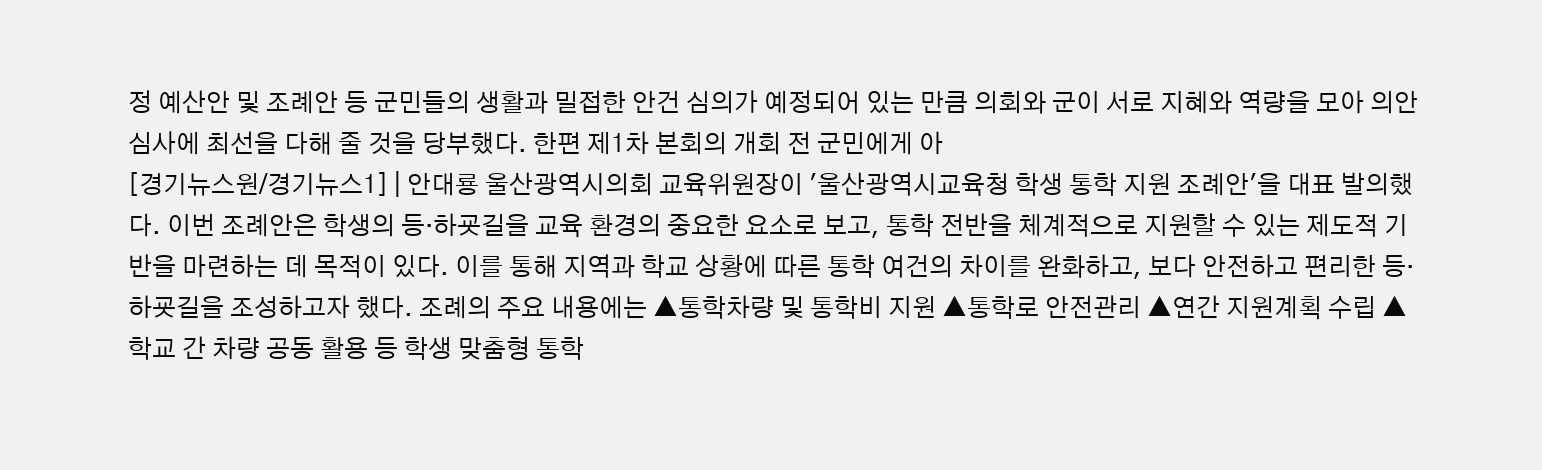정 예산안 및 조례안 등 군민들의 생활과 밀접한 안건 심의가 예정되어 있는 만큼 의회와 군이 서로 지혜와 역량을 모아 의안 심사에 최선을 다해 줄 것을 당부했다. 한편 제1차 본회의 개회 전 군민에게 아
[경기뉴스원/경기뉴스1] | 안대룡 울산광역시의회 교육위원장이 '울산광역시교육청 학생 통학 지원 조례안'을 대표 발의했다. 이번 조례안은 학생의 등·하굣길을 교육 환경의 중요한 요소로 보고, 통학 전반을 체계적으로 지원할 수 있는 제도적 기반을 마련하는 데 목적이 있다. 이를 통해 지역과 학교 상황에 따른 통학 여건의 차이를 완화하고, 보다 안전하고 편리한 등·하굣길을 조성하고자 했다. 조례의 주요 내용에는 ▲통학차량 및 통학비 지원 ▲통학로 안전관리 ▲연간 지원계획 수립 ▲학교 간 차량 공동 활용 등 학생 맞춤형 통학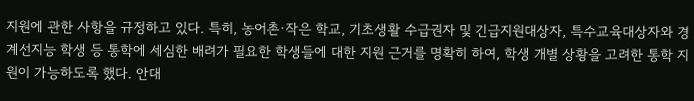지원에 관한 사항을 규정하고 있다. 특히, 농어촌·작은 학교, 기초생활 수급권자 및 긴급지원대상자, 특수교육대상자와 경계선지능 학생 등 통학에 세심한 배려가 필요한 학생들에 대한 지원 근거를 명확히 하여, 학생 개별 상황을 고려한 통학 지원이 가능하도록 했다. 안대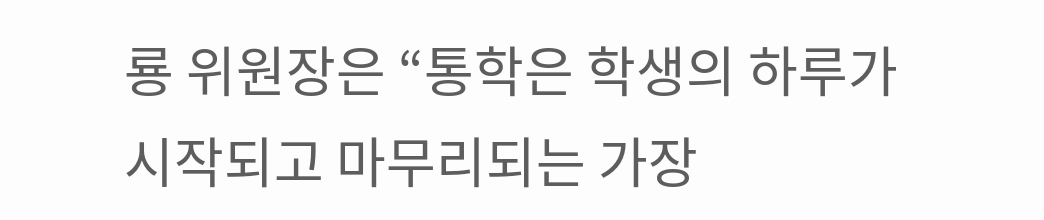룡 위원장은 “통학은 학생의 하루가 시작되고 마무리되는 가장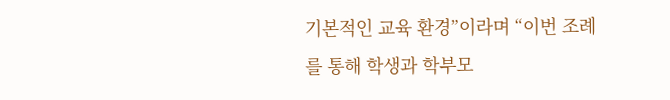기본적인 교육 환경”이라며 “이번 조례를 통해 학생과 학부모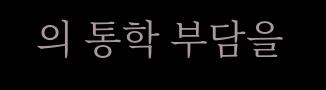의 통학 부담을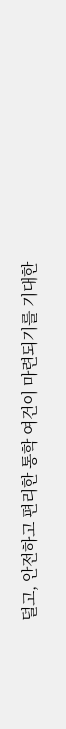덜고, 안전하고 편리한 통학 여건이 마련되기를 기대한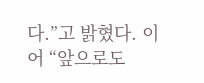다.”고 밝혔다. 이어 “앞으로도